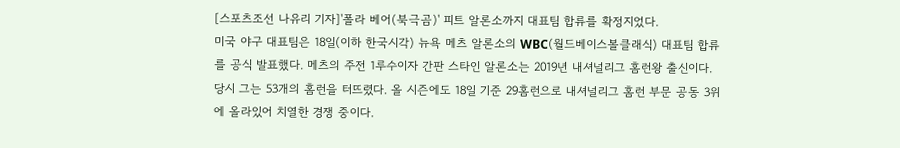[스포츠조선 나유리 기자]'폴라 베어(북극곰)' 피트 알론소까지 대표팀 합류를 확정지었다.
미국 야구 대표팀은 18일(이하 한국시각) 뉴욕 메츠 알론소의 WBC(월드베이스볼클래식) 대표팀 합류를 공식 발표했다. 메츠의 주전 1루수이자 간판 스타인 알론소는 2019년 내셔널리그 홈런왕 출신이다. 당시 그는 53개의 홈런을 터뜨렸다. 올 시즌에도 18일 기준 29홈런으로 내셔널리그 홈런 부문 공동 3위에 올라있어 치열한 경쟁 중이다.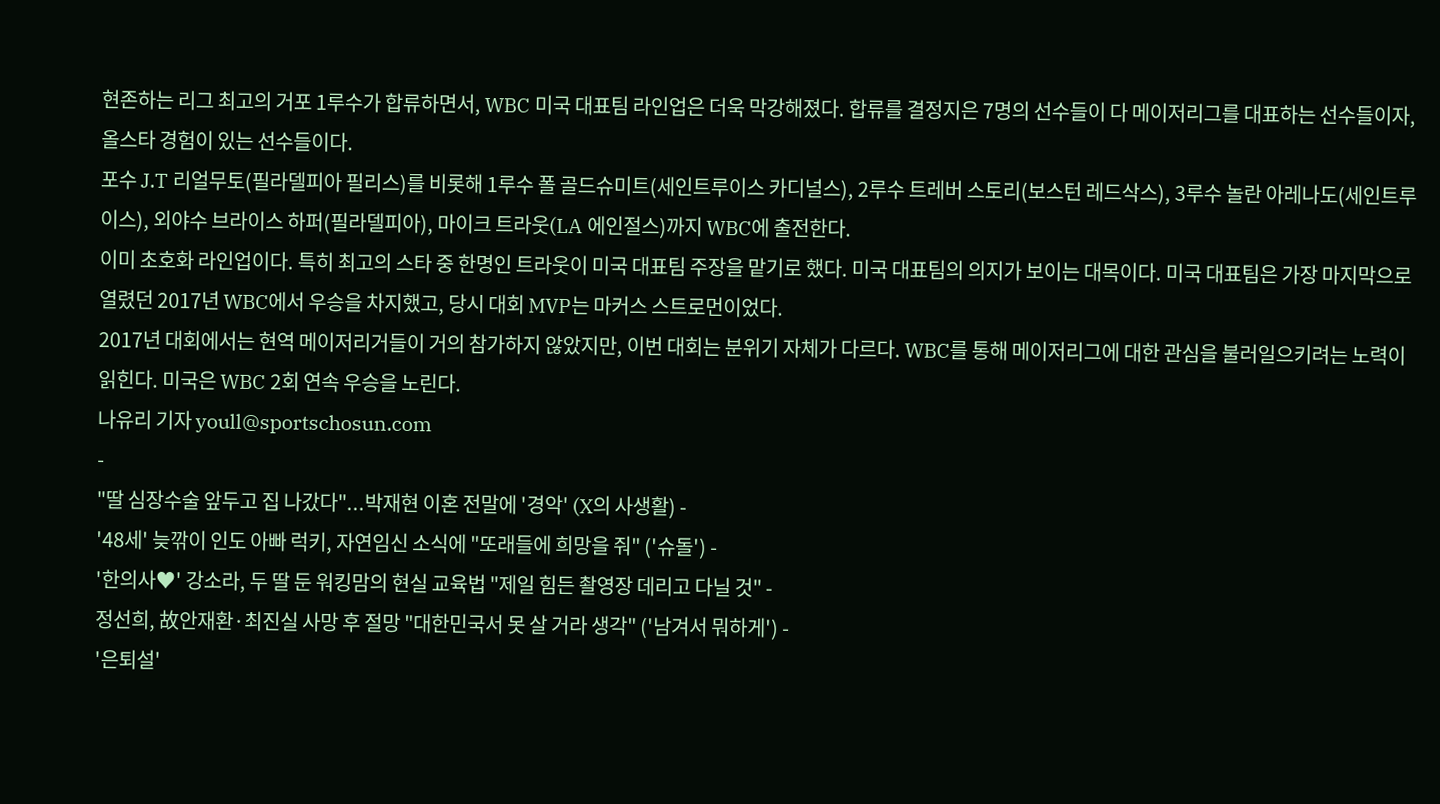현존하는 리그 최고의 거포 1루수가 합류하면서, WBC 미국 대표팀 라인업은 더욱 막강해졌다. 합류를 결정지은 7명의 선수들이 다 메이저리그를 대표하는 선수들이자, 올스타 경험이 있는 선수들이다.
포수 J.T 리얼무토(필라델피아 필리스)를 비롯해 1루수 폴 골드슈미트(세인트루이스 카디널스), 2루수 트레버 스토리(보스턴 레드삭스), 3루수 놀란 아레나도(세인트루이스), 외야수 브라이스 하퍼(필라델피아), 마이크 트라웃(LA 에인절스)까지 WBC에 출전한다.
이미 초호화 라인업이다. 특히 최고의 스타 중 한명인 트라웃이 미국 대표팀 주장을 맡기로 했다. 미국 대표팀의 의지가 보이는 대목이다. 미국 대표팀은 가장 마지막으로 열렸던 2017년 WBC에서 우승을 차지했고, 당시 대회 MVP는 마커스 스트로먼이었다.
2017년 대회에서는 현역 메이저리거들이 거의 참가하지 않았지만, 이번 대회는 분위기 자체가 다르다. WBC를 통해 메이저리그에 대한 관심을 불러일으키려는 노력이 읽힌다. 미국은 WBC 2회 연속 우승을 노린다.
나유리 기자 youll@sportschosun.com
-
"딸 심장수술 앞두고 집 나갔다"...박재현 이혼 전말에 '경악' (X의 사생활) -
'48세' 늦깎이 인도 아빠 럭키, 자연임신 소식에 "또래들에 희망을 줘" ('슈돌') -
'한의사♥' 강소라, 두 딸 둔 워킹맘의 현실 교육법 "제일 힘든 촬영장 데리고 다닐 것" -
정선희, 故안재환·최진실 사망 후 절망 "대한민국서 못 살 거라 생각" ('남겨서 뭐하게') -
'은퇴설'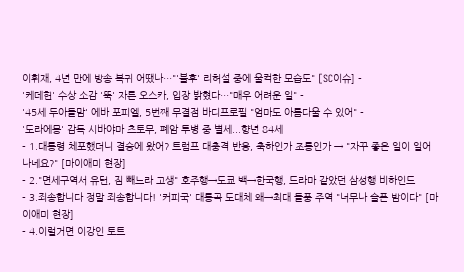이휘재, 4년 만에 방송 복귀 어땠나…"'불후' 리허설 중에 울컥한 모습도" [SC이슈] -
'케데헌' 수상 소감 '뚝' 자른 오스카, 입장 밝혔다…"매우 어려운 일" -
'45세 두아들맘' 에바 포피엘, 5번째 무결점 바디프로필 "엄마도 아름다울 수 있어" -
'도라에몽' 감독 시바야마 츠토무, 폐암 투병 중 별세...향년 84세
- 1.대통령 체포했더니 결승에 왔어? 트럼프 대충격 반응, 축하인가 조롱인가 → "자꾸 좋은 일이 일어나네요?" [마이애미 현장]
- 2."면세구역서 유턴, 짐 빼느라 고생" 호주행→도쿄 백→한국행, 드라마 같았던 삼성행 비하인드
- 3.죄송합니다 정말 죄송합니다! '커피국' 대통곡 도대체 왜→최대 돌풍 주역 "너무나 슬픈 밤이다" [마이애미 현장]
- 4.이럴거면 이강인 토트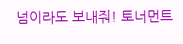넘이라도 보내줘! 토너먼트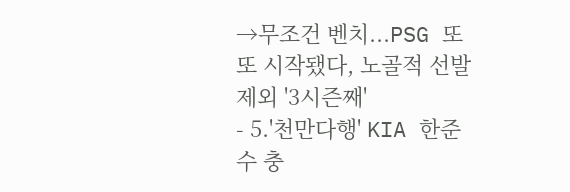→무조건 벤치...PSG 또또 시작됐다, 노골적 선발 제외 '3시즌째'
- 5.'천만다행' KIA 한준수 충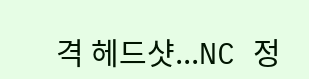격 헤드샷...NC 정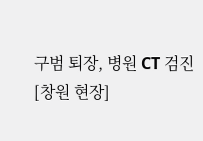구범 퇴장, 병원 CT 검진 [창원 현장]